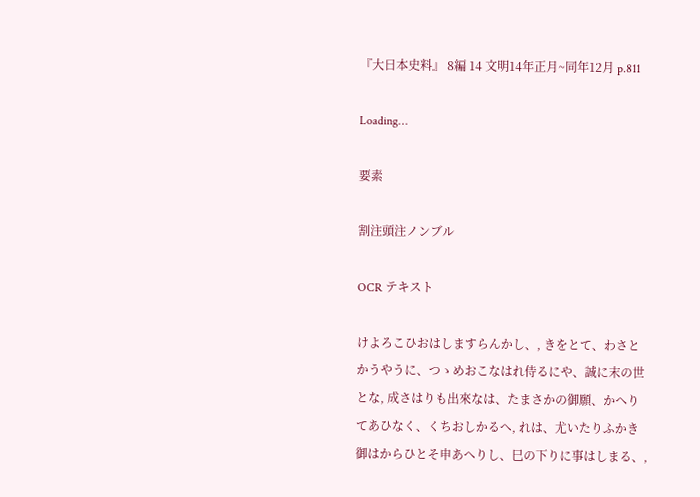『大日本史料』 8編 14 文明14年正月~同年12月 p.811

Loading…

要素

割注頭注ノンブル

OCR テキスト

けよろこひおはしますらんかし、, きをとて、わさとかうやうに、つゝめおこなはれ侍るにや、誠に末の世とな, 成さはりも出來なは、たまさかの御願、かへりてあひなく、くちおしかるへ, れは、尤いたりふかき御はからひとそ申あへりし、巳の下りに事はしまる、,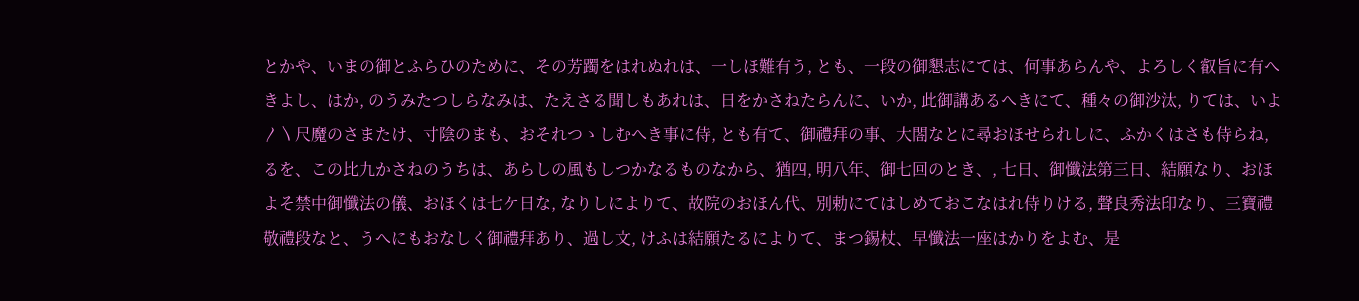とかや、いまの御とふらひのために、その芳躅をはれぬれは、一しほ難有う, とも、一段の御懇志にては、何事あらんや、よろしく叡旨に有へきよし、はか, のうみたつしらなみは、たえさる聞しもあれは、日をかさねたらんに、いか, 此御講あるへきにて、種々の御沙汰, りては、いよ〳〵尺魔のさまたけ、寸陰のまも、おそれつゝしむへき事に侍, とも有て、御禮拜の事、大閤なとに尋おほせられしに、ふかくはさも侍らね, るを、この比九かさねのうちは、あらしの風もしつかなるものなから、猶四, 明八年、御七回のとき、, 七日、御懺法第三日、結願なり、おほよそ禁中御懺法の儀、おほくは七ケ日な, なりしによりて、故院のおほん代、別勅にてはしめておこなはれ侍りける, 聲良秀法印なり、三寶禮敬禮段なと、うへにもおなしく御禮拜あり、過し文, けふは結願たるによりて、まつ錫杖、早懺法一座はかりをよむ、是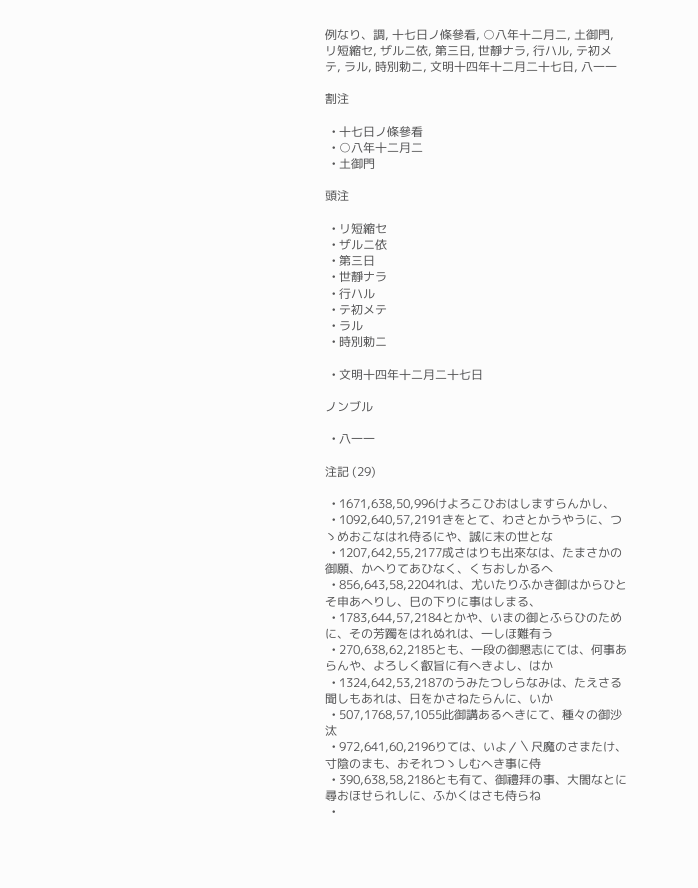例なり、調, 十七日ノ條參看, ○八年十二月二, 土御門, リ短縮セ, ザルニ依, 第三日, 世靜ナラ, 行ハル, テ初メテ, ラル, 時別勅ニ, 文明十四年十二月二十七日, 八一一

割注

  • 十七日ノ條參看
  • ○八年十二月二
  • 土御門

頭注

  • リ短縮セ
  • ザルニ依
  • 第三日
  • 世靜ナラ
  • 行ハル
  • テ初メテ
  • ラル
  • 時別勅ニ

  • 文明十四年十二月二十七日

ノンブル

  • 八一一

注記 (29)

  • 1671,638,50,996けよろこひおはしますらんかし、
  • 1092,640,57,2191きをとて、わさとかうやうに、つゝめおこなはれ侍るにや、誠に末の世とな
  • 1207,642,55,2177成さはりも出來なは、たまさかの御願、かへりてあひなく、くちおしかるへ
  • 856,643,58,2204れは、尤いたりふかき御はからひとそ申あへりし、巳の下りに事はしまる、
  • 1783,644,57,2184とかや、いまの御とふらひのために、その芳躅をはれぬれは、一しほ難有う
  • 270,638,62,2185とも、一段の御懇志にては、何事あらんや、よろしく叡旨に有へきよし、はか
  • 1324,642,53,2187のうみたつしらなみは、たえさる聞しもあれは、日をかさねたらんに、いか
  • 507,1768,57,1055此御講あるへきにて、種々の御沙汰
  • 972,641,60,2196りては、いよ〳〵尺魔のさまたけ、寸陰のまも、おそれつゝしむへき事に侍
  • 390,638,58,2186とも有て、御禮拜の事、大閤なとに尋おほせられしに、ふかくはさも侍らね
  •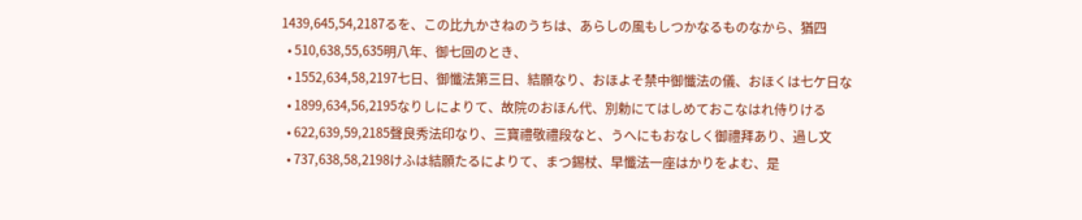1439,645,54,2187るを、この比九かさねのうちは、あらしの風もしつかなるものなから、猶四
  • 510,638,55,635明八年、御七回のとき、
  • 1552,634,58,2197七日、御懺法第三日、結願なり、おほよそ禁中御懺法の儀、おほくは七ケ日な
  • 1899,634,56,2195なりしによりて、故院のおほん代、別勅にてはしめておこなはれ侍りける
  • 622,639,59,2185聲良秀法印なり、三寶禮敬禮段なと、うへにもおなしく御禮拜あり、過し文
  • 737,638,58,2198けふは結願たるによりて、まつ錫杖、早懺法一座はかりをよむ、是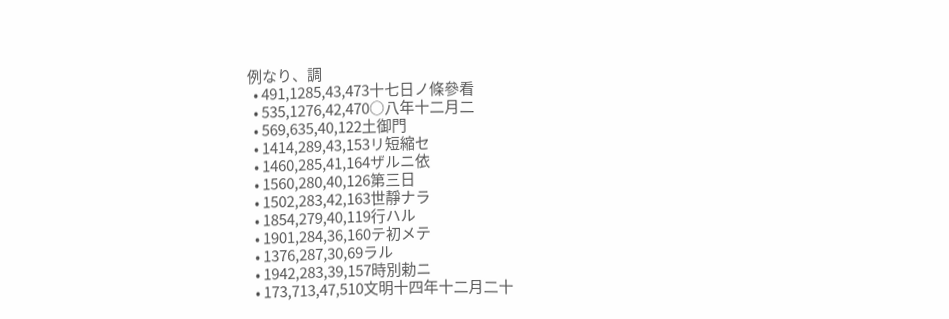例なり、調
  • 491,1285,43,473十七日ノ條參看
  • 535,1276,42,470○八年十二月二
  • 569,635,40,122土御門
  • 1414,289,43,153リ短縮セ
  • 1460,285,41,164ザルニ依
  • 1560,280,40,126第三日
  • 1502,283,42,163世靜ナラ
  • 1854,279,40,119行ハル
  • 1901,284,36,160テ初メテ
  • 1376,287,30,69ラル
  • 1942,283,39,157時別勅ニ
  • 173,713,47,510文明十四年十二月二十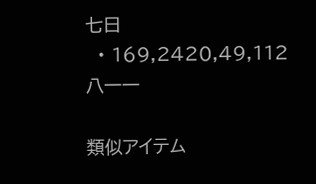七日
  • 169,2420,49,112八一一

類似アイテム